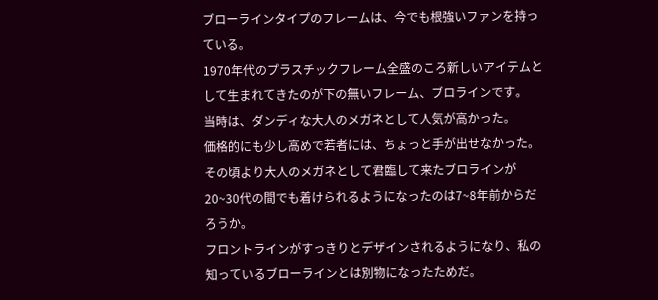ブローラインタイプのフレームは、今でも根強いファンを持っている。
1970年代のプラスチックフレーム全盛のころ新しいアイテムとして生まれてきたのが下の無いフレーム、ブロラインです。
当時は、ダンディな大人のメガネとして人気が高かった。
価格的にも少し高めで若者には、ちょっと手が出せなかった。
その頃より大人のメガネとして君臨して来たブロラインが20~30代の間でも着けられるようになったのは7~8年前からだろうか。
フロントラインがすっきりとデザインされるようになり、私の知っているブローラインとは別物になったためだ。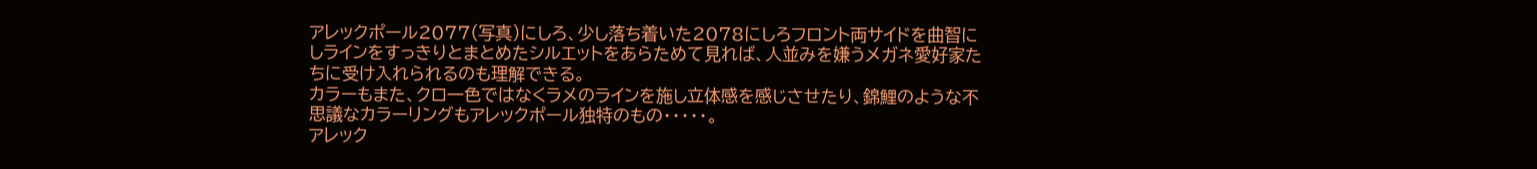アレックポール2077(写真)にしろ、少し落ち着いた2078にしろフロント両サイドを曲智にしラインをすっきりとまとめたシルエットをあらためて見れば、人並みを嫌うメガネ愛好家たちに受け入れられるのも理解できる。
カラーもまた、クロ一色ではなくラメのラインを施し立体感を感じさせたり、錦鯉のような不思議なカラーリングもアレックポール独特のもの・・・・・。
アレック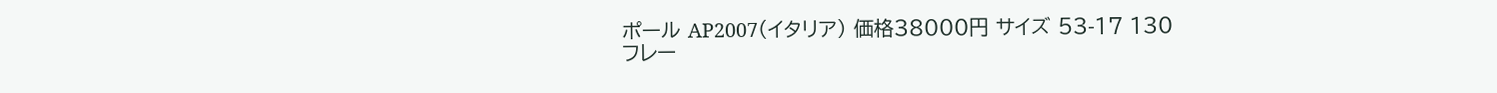ポール AP2007(イタリア) 価格38000円 サイズ 53-17 130
フレー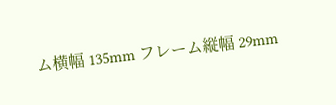ム横幅 135mm フレーム縦幅 29mm